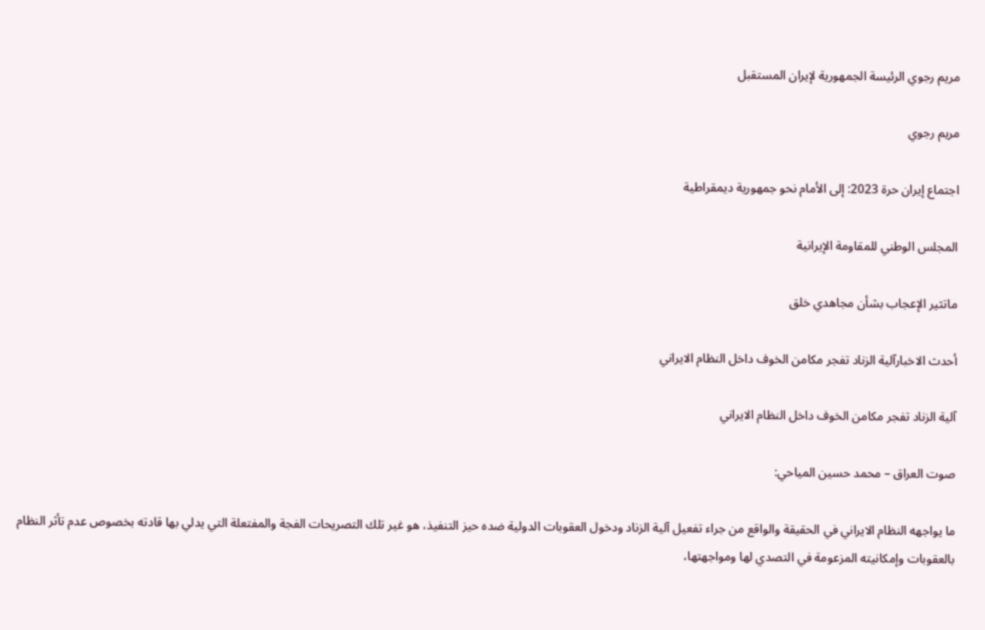مريم رجوي الرئيسة الجمهورية لإيران المستقبل

مريم رجوي

اجتماع إيران حرة 2023: إلى الأمام نحو جمهورية ديمقراطية

المجلس الوطني للمقاومة الإيرانية

ماتثير الإعجاب بشأن مجاهدي خلق

أحدث الاخبارآلية الزناد تفجر مکامن الخوف داخل النظام الايراني

آلية الزناد تفجر مکامن الخوف داخل النظام الايراني

صوت العراق – محمد حسين المياحي:

ما يواجهه النظام الايراني في الحقيقة والواقع من جراء تفعيل آلية الزناد ودخول العقوبات الدولية ضده حيز التنفيذ، هو غير تلك التصريحات الفجة والمفتعلة التي يدلي بها قادته بخصوص عدم تأثر النظام بالعقوبات وإمکانيته المزعومة في التصدي لها ومواجهتها،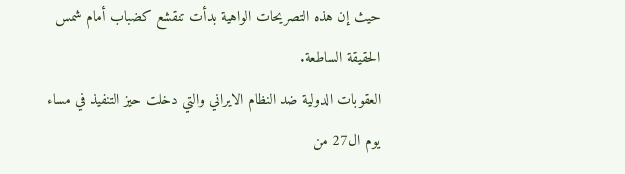حيث إن هذه التصريحات الواهية بدأت تنقشع کضباب أمام شمس الحقيقة الساطعة.
العقوبات الدولية ضد النظام الايراني والتي دخلت حيز التنفيذ في مساء يوم ال27 من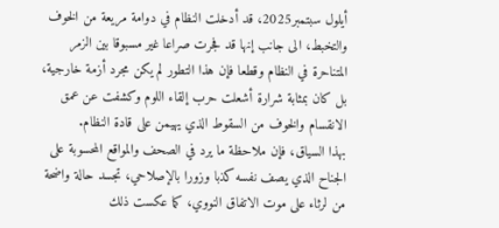أيلول سبتمبر2025، قد أدخلت النظام في دوامة مريعة من الخوف والتخبط، الى جانب إنها قد فجرت صراعا غير مسبوقا بين الزمر المتناحرة في النظام وقطعا فإن هذا التطور لم يكن مجرد أزمة خارجية، بل كان بمثابة شرارة أشعلت حرب إلقاء اللوم وكشفت عن عمق الانقسام والخوف من السقوط الذي يهيمن على قادة النظام.
بهذا السياق، فإن ملاحظة ما يرد في الصحف والمواقع المحسوبة على الجناح الذي يصف نفسه کذبا وزورا بالإصلاحي، تجسد حالة واضحة من لرثاء على موت الاتفاق النووي، کما عکست ذلك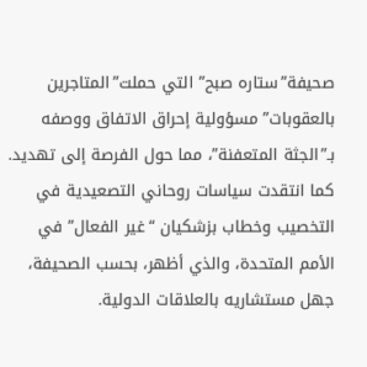صحيفة”ستارە صبح” التي حملت”المتاجرين بالعقوبات” مسؤولية إحراق الاتفاق ووصفه بـ”الجثة المتعفنة”، مما حول الفرصة إلى تهديد. كما انتقدت سياسات روحاني التصعيدية في التخصيب وخطاب بزشكيان “غير الفعال” في الأمم المتحدة، والذي أظهر، بحسب الصحيفة، جهل مستشاريه بالعلاقات الدولية.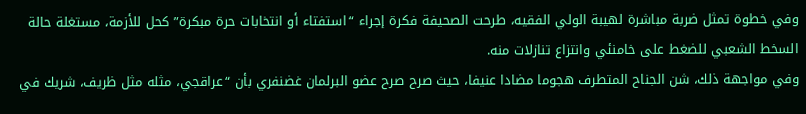وفي خطوة تمثل ضربة مباشرة لهيبة الولي الفقيه، طرحت الصحيفة فكرة إجراء “استفتاء أو انتخابات حرة مبكرة” كحل للأزمة، مستغلة حالة السخط الشعبي للضغط على خامنئي وانتزاع تنازلات منه.
وفي مواجهة ذلك، شن الجناح المتطرف هجوما مضادا عنيفا، حيث صرح صرح عضو البرلمان غضنفري بأن “عراقجي، مثله مثل ظريف، شريك في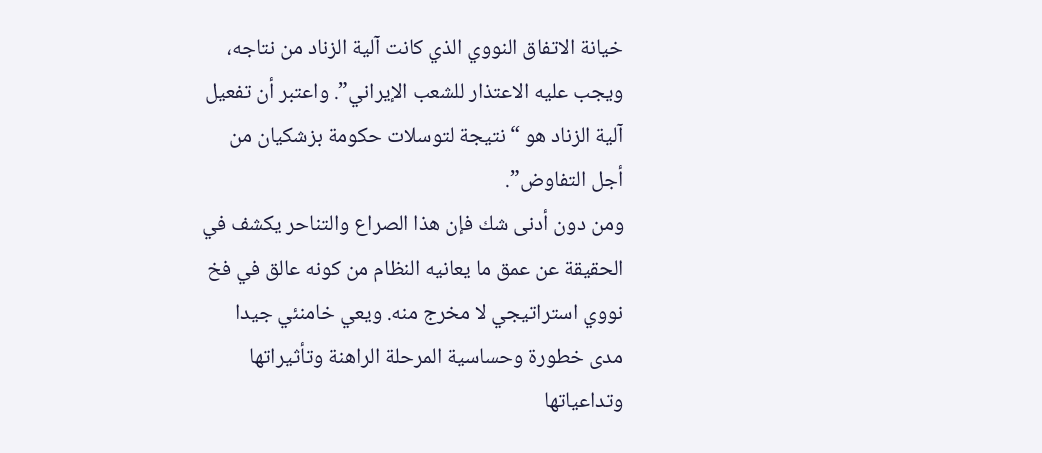خيانة الاتفاق النووي الذي كانت آلية الزناد من نتاجه، ويجب عليه الاعتذار للشعب الإيراني”. واعتبر أن تفعيل آلية الزناد هو “نتيجة لتوسلات حكومة بزشكيان من أجل التفاوض”.
ومن دون أدنى شك فإن هذا الصراع والتناحر يکشف في الحقيقة عن عمق ما يعانيه النظام من کونه عالق في فخ نووي استراتيجي لا مخرج منه. ويعي خامنئي جيدا مدى خطورة وحساسية المرحلة الراهنة وتأثيراتها وتداعياتها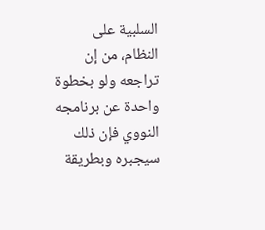السلبية على النظام، من إن تراجعه ولو بخطوة واحدة عن برنامجه النووي فإن ذلك سيجبره وبطريقة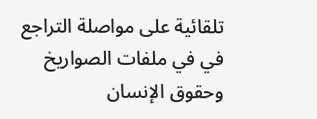تلقائية على مواصلة التراجع في في ملفات الصواريخ وحقوق الإنسان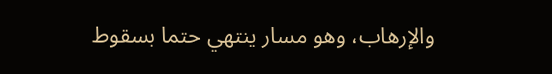والإرهاب، وهو مسار ينتهي حتما بسقوط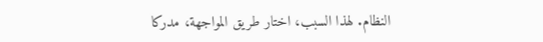النظام. لهذا السبب، اختار طريق المواجهة، مدركا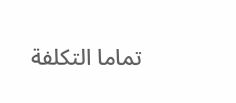تماما التكلفة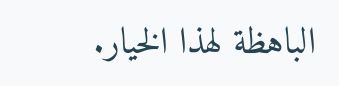الباهظة لهذا الخيار.